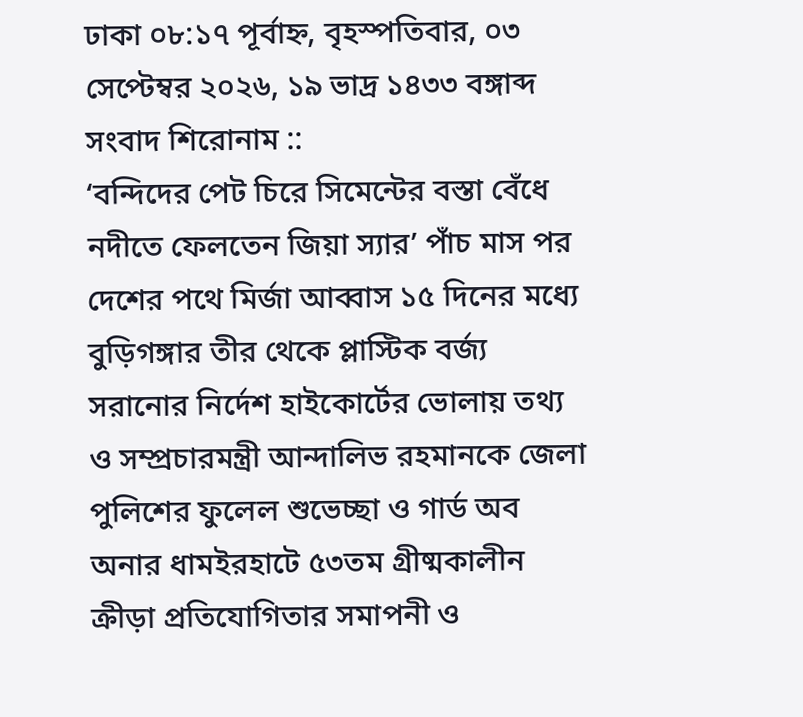ঢাকা ০৮:১৭ পূর্বাহ্ন, বৃহস্পতিবার, ০৩ সেপ্টেম্বর ২০২৬, ১৯ ভাদ্র ১৪৩৩ বঙ্গাব্দ
সংবাদ শিরোনাম ::
‘বন্দিদের পেট চিরে সিমেন্টের বস্তা বেঁধে নদীতে ফেলতেন জিয়া স্যার’ পাঁচ মাস পর দেশের পথে মির্জা আব্বাস ১৫ দিনের মধ্যে বুড়িগঙ্গার তীর থেকে প্লাস্টিক বর্জ্য সরানোর নির্দেশ হাইকোর্টের ভোলায় তথ্য ও সম্প্রচারমন্ত্রী আন্দালিভ রহমানকে জেলা পুলিশের ফুলেল শুভেচ্ছা ও গার্ড অব অনার ধামইরহাটে ৫৩তম গ্রীষ্মকালীন ক্রীড়া প্রতিযোগিতার সমাপনী ও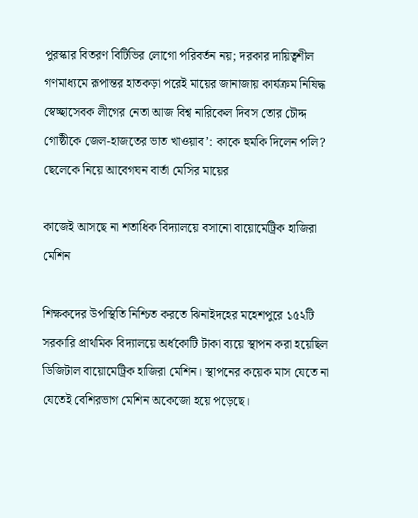পুরস্কার বিতরণ বিটিভির লোগো পরিবর্তন নয়; দরকার দায়িত্বশীল গণমাধ্যমে রূপান্তর হাতকড়া পরেই মায়ের জানাজায় কার্যক্রম নিষিদ্ধ স্বেচ্ছাসেবক লীগের নেতা আজ বিশ্ব নারিকেল দিবস তোর চৌদ্দ গোষ্ঠীকে জেল-হাজতের ভাত খাওয়াব’: কাকে হুমকি দিলেন পলি? ছেলেকে নিয়ে আবেগঘন বার্তা মেসির মায়ের

কাজেই আসছে না শতাধিক বিদ্যালয়ে বসানো বায়োমেট্রিক হাজিরা মেশিন

শিক্ষকদের উপস্থিতি নিশ্চিত করতে ঝিনাইদহের মহেশপুরে ১৫২টি সরকারি প্রাথমিক বিদ্যালয়ে অর্ধকোটি টাকা ব্যয়ে স্থাপন করা হয়েছিল ডিজিটাল বায়োমেট্রিক হাজিরা মেশিন। স্থাপনের কয়েক মাস যেতে না যেতেই বেশিরভাগ মেশিন অকেজো হয়ে পড়েছে।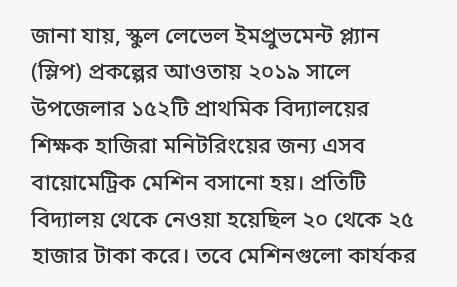জানা যায়, স্কুল লেভেল ইমপ্রুভমেন্ট প্ল্যান (স্লিপ) প্রকল্পের আওতায় ২০১৯ সালে উপজেলার ১৫২টি প্রাথমিক বিদ্যালয়ের শিক্ষক হাজিরা মনিটরিংয়ের জন্য এসব বায়োমেট্রিক মেশিন বসানো হয়। প্রতিটি বিদ্যালয় থেকে নেওয়া হয়েছিল ২০ থেকে ২৫ হাজার টাকা করে। তবে মেশিনগুলো কার্যকর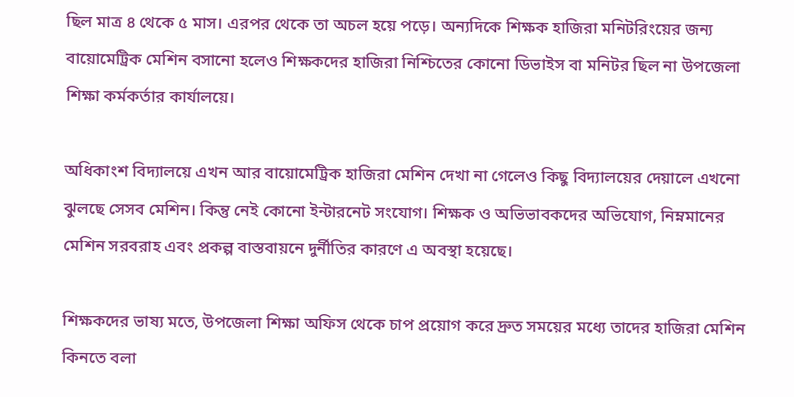ছিল মাত্র ৪ থেকে ৫ মাস। এরপর থেকে তা অচল হয়ে পড়ে। অন্যদিকে শিক্ষক হাজিরা মনিটরিংয়ের জন্য বায়োমেট্রিক মেশিন বসানো হলেও শিক্ষকদের হাজিরা নিশ্চিতের কোনো ডিভাইস বা মনিটর ছিল না উপজেলা শিক্ষা কর্মকর্তার কার্যালয়ে।

অধিকাংশ বিদ্যালয়ে এখন আর বায়োমেট্রিক হাজিরা মেশিন দেখা না গেলেও কিছু বিদ্যালয়ের দেয়ালে এখনো ঝুলছে সেসব মেশিন। কিন্তু নেই কোনো ইন্টারনেট সংযোগ। শিক্ষক ও অভিভাবকদের অভিযোগ, নিম্নমানের মেশিন সরবরাহ এবং প্রকল্প বাস্তবায়নে দুর্নীতির কারণে এ অবস্থা হয়েছে।

শিক্ষকদের ভাষ্য মতে, উপজেলা শিক্ষা অফিস থেকে চাপ প্রয়োগ করে দ্রুত সময়ের মধ্যে তাদের হাজিরা মেশিন কিনতে বলা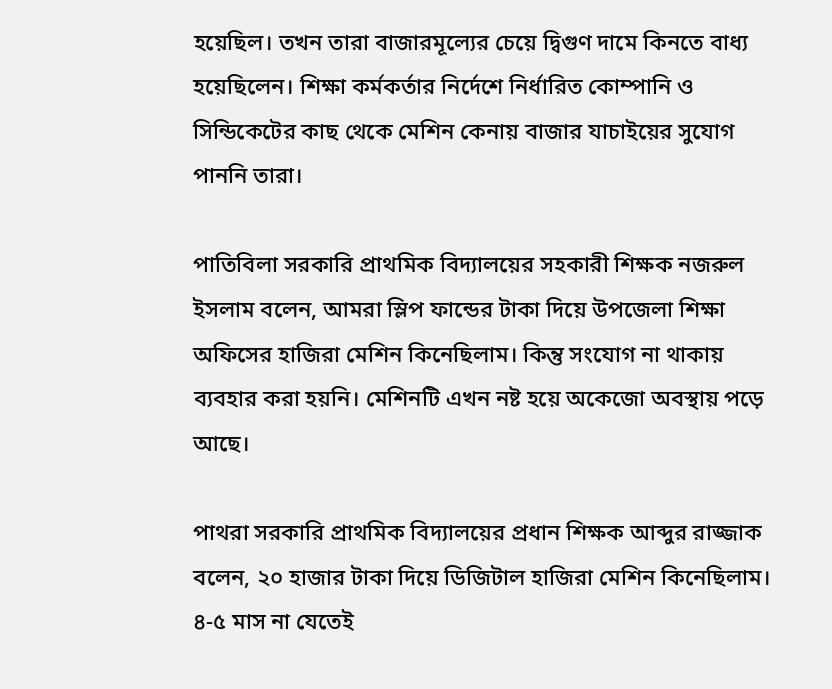হয়েছিল। তখন তারা বাজারমূল্যের চেয়ে দ্বিগুণ দামে কিনতে বাধ্য হয়েছিলেন। শিক্ষা কর্মকর্তার নির্দেশে নির্ধারিত কোম্পানি ও সিন্ডিকেটের কাছ থেকে মেশিন কেনায় বাজার যাচাইয়ের সুযোগ পাননি তারা।

পাতিবিলা সরকারি প্রাথমিক বিদ্যালয়ের সহকারী শিক্ষক নজরুল ইসলাম বলেন, আমরা স্লিপ ফান্ডের টাকা দিয়ে উপজেলা শিক্ষা অফিসের হাজিরা মেশিন কিনেছিলাম। কিন্তু সংযোগ না থাকায় ব্যবহার করা হয়নি। মেশিনটি এখন নষ্ট হয়ে অকেজো অবস্থায় পড়ে আছে।

পাথরা সরকারি প্রাথমিক বিদ্যালয়ের প্রধান শিক্ষক আব্দুর রাজ্জাক বলেন, ২০ হাজার টাকা দিয়ে ডিজিটাল হাজিরা মেশিন কিনেছিলাম। ৪-৫ মাস না যেতেই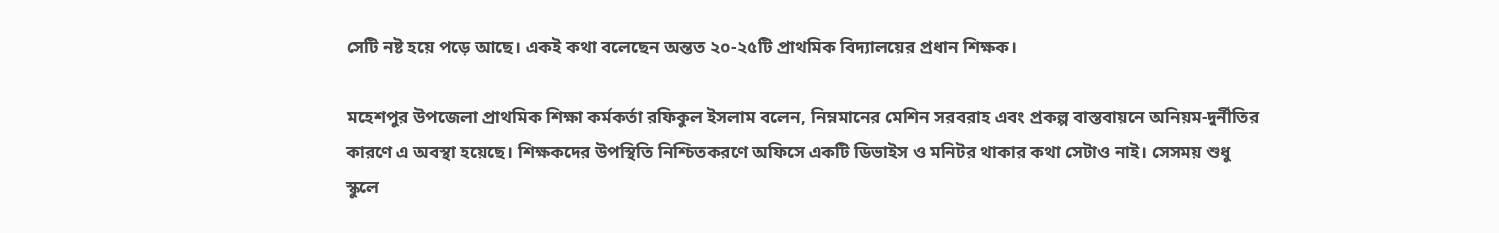সেটি নষ্ট হয়ে পড়ে আছে। একই কথা বলেছেন অন্তত ২০-২৫টি প্রাথমিক বিদ্যালয়ের প্রধান শিক্ষক।

মহেশপুর উপজেলা প্রাথমিক শিক্ষা কর্মকর্তা রফিকুল ইসলাম বলেন, নিম্নমানের মেশিন সরবরাহ এবং প্রকল্প বাস্তবায়নে অনিয়ম-দুর্নীতির কারণে এ অবস্থা হয়েছে। শিক্ষকদের উপস্থিতি নিশ্চিতকরণে অফিসে একটি ডিভাইস ও মনিটর থাকার কথা সেটাও নাই। সেসময় শুধু স্কুলে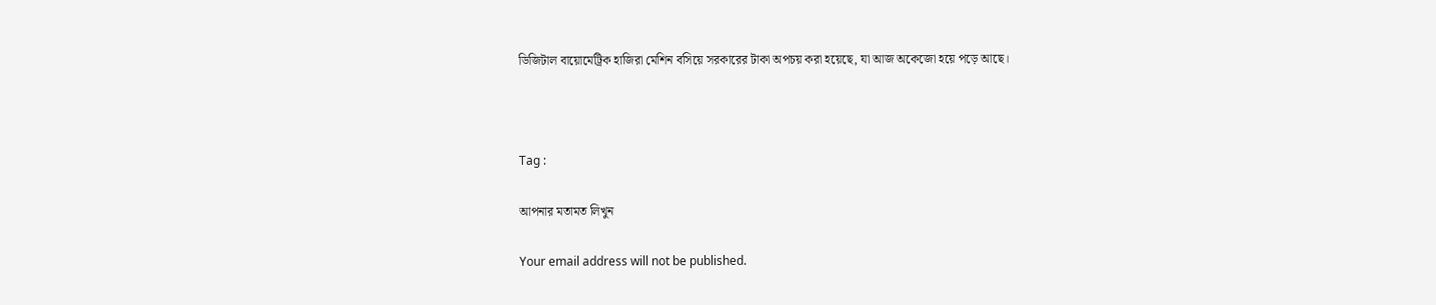ডিজিটাল বায়োমেট্রিক হাজিরা মেশিন বসিয়ে সরকারের টাকা অপচয় করা হয়েছে, যা আজ অকেজো হয়ে পড়ে আছে।



Tag :

আপনার মতামত লিখুন

Your email address will not be published.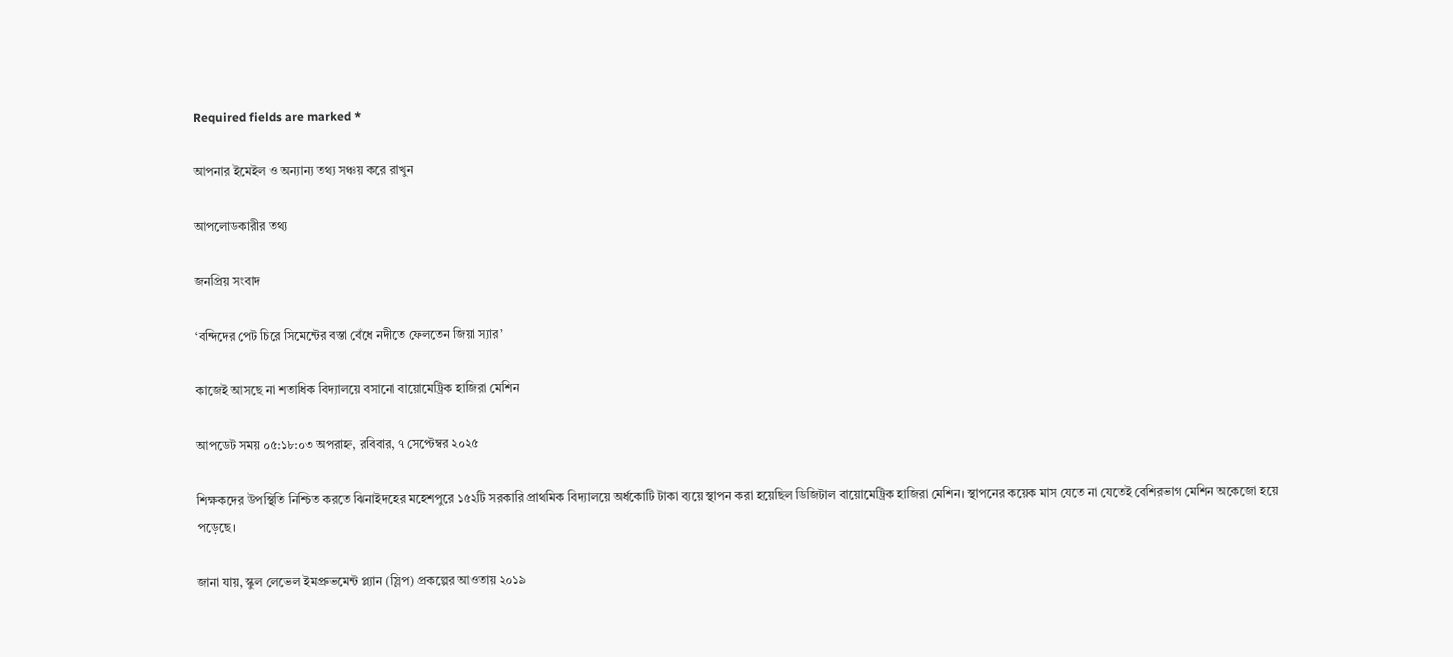Required fields are marked *

আপনার ইমেইল ও অন্যান্য তথ্য সঞ্চয় করে রাখুন

আপলোডকারীর তথ্য

জনপ্রিয় সংবাদ

‘বন্দিদের পেট চিরে সিমেন্টের বস্তা বেঁধে নদীতে ফেলতেন জিয়া স্যার’

কাজেই আসছে না শতাধিক বিদ্যালয়ে বসানো বায়োমেট্রিক হাজিরা মেশিন

আপডেট সময় ০৫:১৮:০৩ অপরাহ্ন, রবিবার, ৭ সেপ্টেম্বর ২০২৫

শিক্ষকদের উপস্থিতি নিশ্চিত করতে ঝিনাইদহের মহেশপুরে ১৫২টি সরকারি প্রাথমিক বিদ্যালয়ে অর্ধকোটি টাকা ব্যয়ে স্থাপন করা হয়েছিল ডিজিটাল বায়োমেট্রিক হাজিরা মেশিন। স্থাপনের কয়েক মাস যেতে না যেতেই বেশিরভাগ মেশিন অকেজো হয়ে পড়েছে।

জানা যায়, স্কুল লেভেল ইমপ্রুভমেন্ট প্ল্যান (স্লিপ) প্রকল্পের আওতায় ২০১৯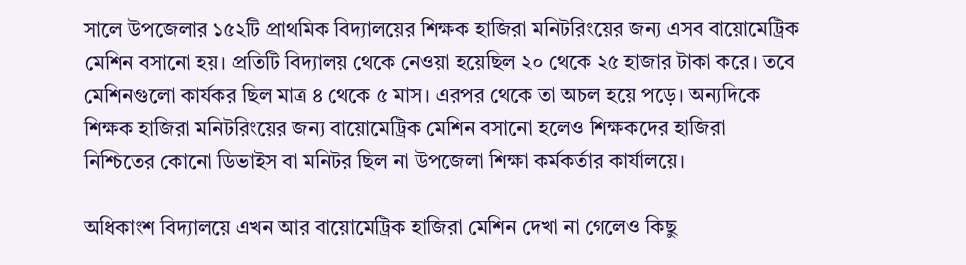সালে উপজেলার ১৫২টি প্রাথমিক বিদ্যালয়ের শিক্ষক হাজিরা মনিটরিংয়ের জন্য এসব বায়োমেট্রিক মেশিন বসানো হয়। প্রতিটি বিদ্যালয় থেকে নেওয়া হয়েছিল ২০ থেকে ২৫ হাজার টাকা করে। তবে মেশিনগুলো কার্যকর ছিল মাত্র ৪ থেকে ৫ মাস। এরপর থেকে তা অচল হয়ে পড়ে। অন্যদিকে শিক্ষক হাজিরা মনিটরিংয়ের জন্য বায়োমেট্রিক মেশিন বসানো হলেও শিক্ষকদের হাজিরা নিশ্চিতের কোনো ডিভাইস বা মনিটর ছিল না উপজেলা শিক্ষা কর্মকর্তার কার্যালয়ে।

অধিকাংশ বিদ্যালয়ে এখন আর বায়োমেট্রিক হাজিরা মেশিন দেখা না গেলেও কিছু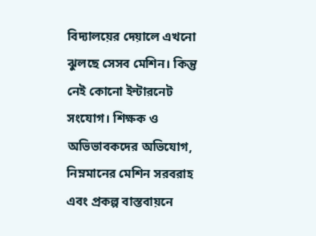বিদ্যালয়ের দেয়ালে এখনো ঝুলছে সেসব মেশিন। কিন্তু নেই কোনো ইন্টারনেট সংযোগ। শিক্ষক ও অভিভাবকদের অভিযোগ, নিম্নমানের মেশিন সরবরাহ এবং প্রকল্প বাস্তবায়নে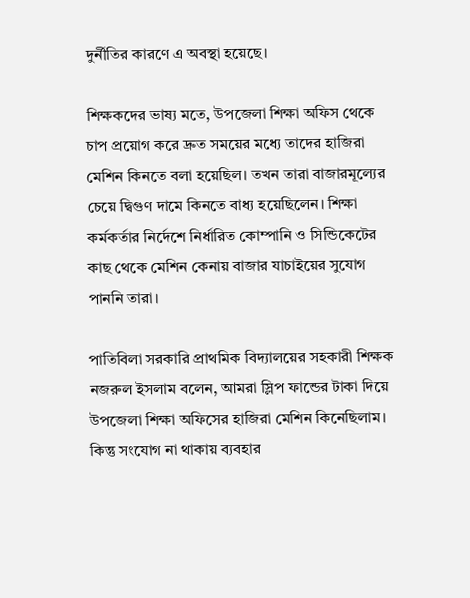দুর্নীতির কারণে এ অবস্থা হয়েছে।

শিক্ষকদের ভাষ্য মতে, উপজেলা শিক্ষা অফিস থেকে চাপ প্রয়োগ করে দ্রুত সময়ের মধ্যে তাদের হাজিরা মেশিন কিনতে বলা হয়েছিল। তখন তারা বাজারমূল্যের চেয়ে দ্বিগুণ দামে কিনতে বাধ্য হয়েছিলেন। শিক্ষা কর্মকর্তার নির্দেশে নির্ধারিত কোম্পানি ও সিন্ডিকেটের কাছ থেকে মেশিন কেনায় বাজার যাচাইয়ের সুযোগ পাননি তারা।

পাতিবিলা সরকারি প্রাথমিক বিদ্যালয়ের সহকারী শিক্ষক নজরুল ইসলাম বলেন, আমরা স্লিপ ফান্ডের টাকা দিয়ে উপজেলা শিক্ষা অফিসের হাজিরা মেশিন কিনেছিলাম। কিন্তু সংযোগ না থাকায় ব্যবহার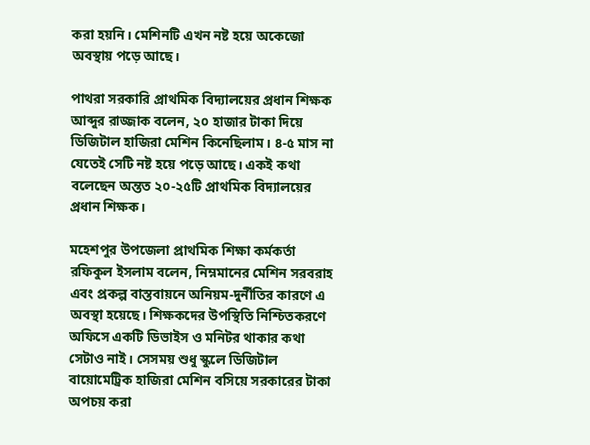করা হয়নি। মেশিনটি এখন নষ্ট হয়ে অকেজো অবস্থায় পড়ে আছে।

পাথরা সরকারি প্রাথমিক বিদ্যালয়ের প্রধান শিক্ষক আব্দুর রাজ্জাক বলেন, ২০ হাজার টাকা দিয়ে ডিজিটাল হাজিরা মেশিন কিনেছিলাম। ৪-৫ মাস না যেতেই সেটি নষ্ট হয়ে পড়ে আছে। একই কথা বলেছেন অন্তত ২০-২৫টি প্রাথমিক বিদ্যালয়ের প্রধান শিক্ষক।

মহেশপুর উপজেলা প্রাথমিক শিক্ষা কর্মকর্তা রফিকুল ইসলাম বলেন, নিম্নমানের মেশিন সরবরাহ এবং প্রকল্প বাস্তবায়নে অনিয়ম-দুর্নীতির কারণে এ অবস্থা হয়েছে। শিক্ষকদের উপস্থিতি নিশ্চিতকরণে অফিসে একটি ডিভাইস ও মনিটর থাকার কথা সেটাও নাই। সেসময় শুধু স্কুলে ডিজিটাল বায়োমেট্রিক হাজিরা মেশিন বসিয়ে সরকারের টাকা অপচয় করা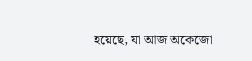হয়েছে, যা আজ অকেজো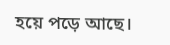হয়ে পড়ে আছে।